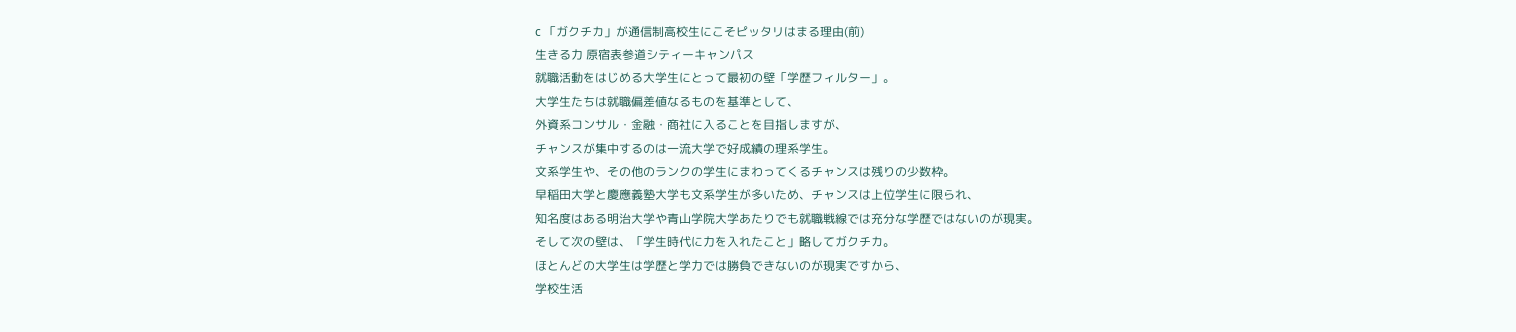c 「ガクチカ」が通信制高校生にこそピッタリはまる理由(前)
生きる力 原宿表参道シティーキャンパス
就職活動をはじめる大学生にとって最初の壁「学歴フィルター」。
大学生たちは就職偏差値なるものを基準として、
外資系コンサル・金融・商社に入ることを目指しますが、
チャンスが集中するのは一流大学で好成績の理系学生。
文系学生や、その他のランクの学生にまわってくるチャンスは残りの少数枠。
早稲田大学と慶應義塾大学も文系学生が多いため、チャンスは上位学生に限られ、
知名度はある明治大学や青山学院大学あたりでも就職戦線では充分な学歴ではないのが現実。
そして次の壁は、「学生時代に力を入れたこと」略してガクチカ。
ほとんどの大学生は学歴と学力では勝負できないのが現実ですから、
学校生活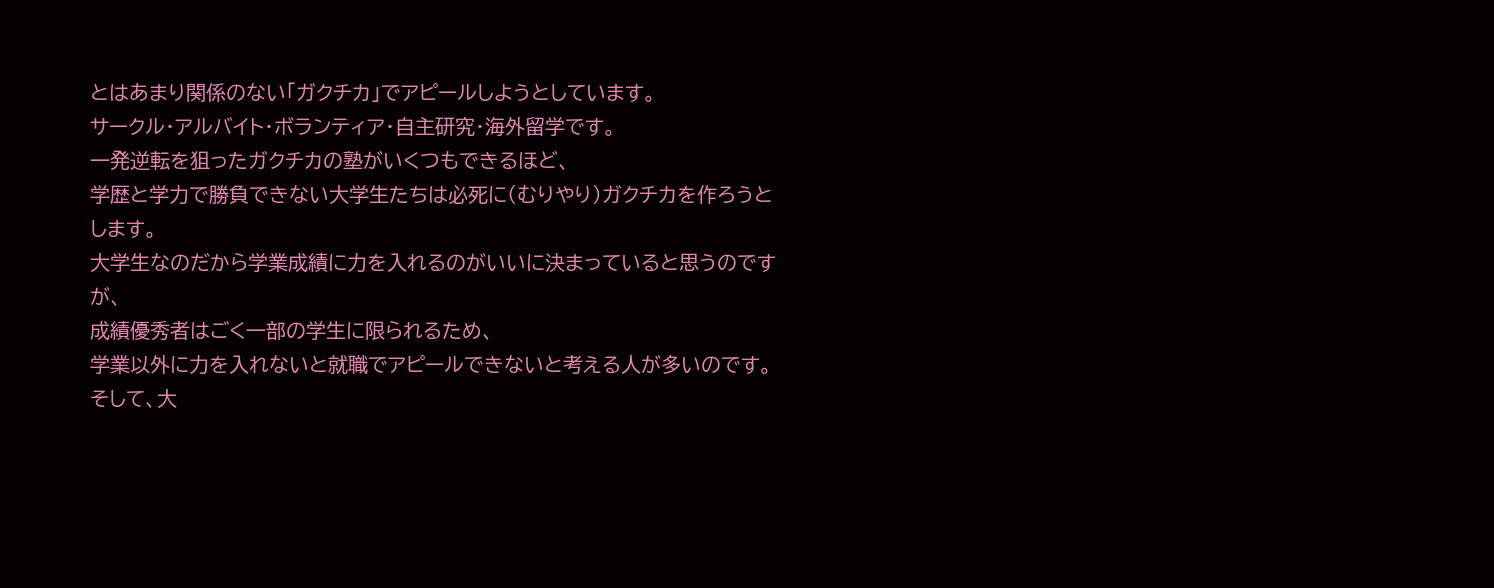とはあまり関係のない「ガクチカ」でアピールしようとしています。
サークル・アルバイト・ボランティア・自主研究・海外留学です。
一発逆転を狙ったガクチカの塾がいくつもできるほど、
学歴と学力で勝負できない大学生たちは必死に(むりやり)ガクチカを作ろうとします。
大学生なのだから学業成績に力を入れるのがいいに決まっていると思うのですが、
成績優秀者はごく一部の学生に限られるため、
学業以外に力を入れないと就職でアピールできないと考える人が多いのです。
そして、大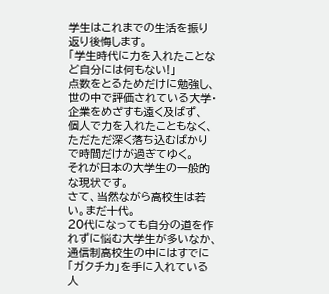学生はこれまでの生活を振り返り後悔します。
「学生時代に力を入れたことなど自分には何もない!」
点数をとるためだけに勉強し、
世の中で評価されている大学・企業をめざすも遠く及ばず、
個人で力を入れたこともなく、
ただただ深く落ち込むばかりで時間だけが過ぎてゆく。
それが日本の大学生の一般的な現状です。
さて、当然ながら高校生は若い。まだ十代。
20代になっても自分の道を作れずに悩む大学生が多いなか、
通信制高校生の中にはすでに「ガクチカ」を手に入れている人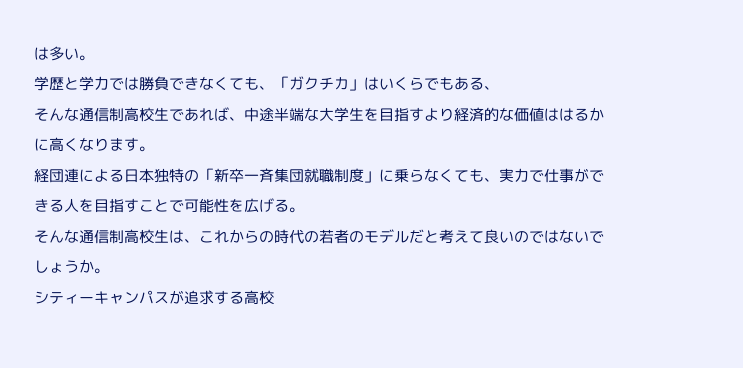は多い。
学歴と学力では勝負できなくても、「ガクチカ」はいくらでもある、
そんな通信制高校生であれば、中途半端な大学生を目指すより経済的な価値ははるかに高くなります。
経団連による日本独特の「新卒一斉集団就職制度」に乗らなくても、実力で仕事ができる人を目指すことで可能性を広げる。
そんな通信制高校生は、これからの時代の若者のモデルだと考えて良いのではないでしょうか。
シティーキャンパスが追求する高校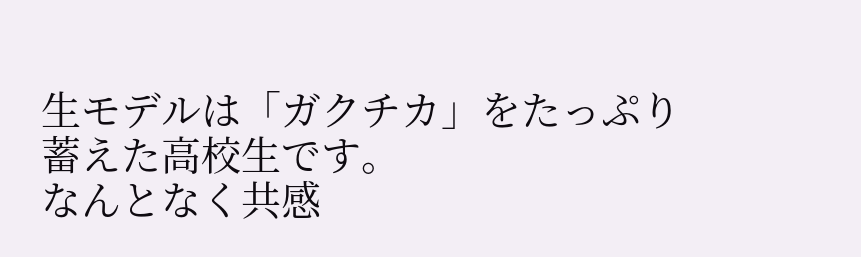生モデルは「ガクチカ」をたっぷり蓄えた高校生です。
なんとなく共感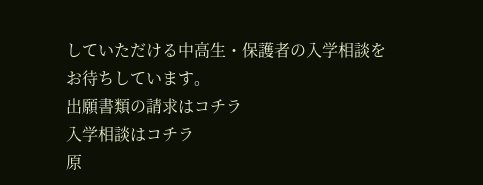していただける中高生・保護者の入学相談をお待ちしています。
出願書類の請求はコチラ
入学相談はコチラ
原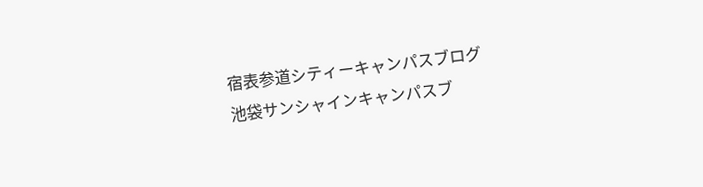宿表参道シティーキャンパスブログ
池袋サンシャインキャンパスブ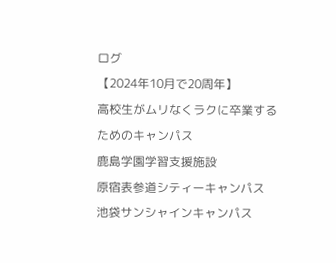ログ
【2024年10月で20周年】
高校生がムリなくラクに卒業するためのキャンパス
鹿島学園学習支援施設
原宿表参道シティーキャンパス
池袋サンシャインキャンパス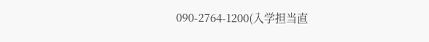090-2764-1200(入学担当直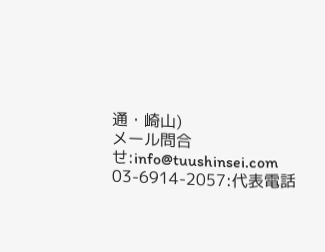通・崎山)
メール問合せ:info@tuushinsei.com
03-6914-2057:代表電話